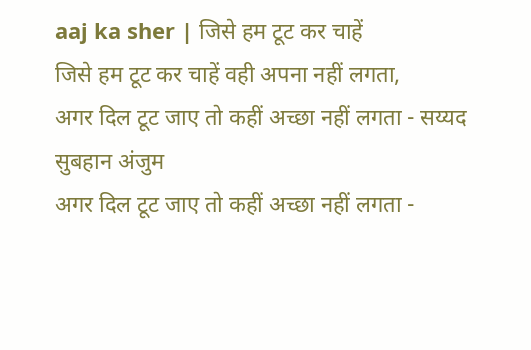aaj ka sher | जिसे हम टूट कर चाहें
जिसे हम टूट कर चाहें वही अपना नहीं लगता,
अगर दिल टूट जाए तो कहीं अच्छा नहीं लगता - सय्यद सुबहान अंजुम
अगर दिल टूट जाए तो कहीं अच्छा नहीं लगता -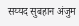सय्यद सुबहान अंजुम